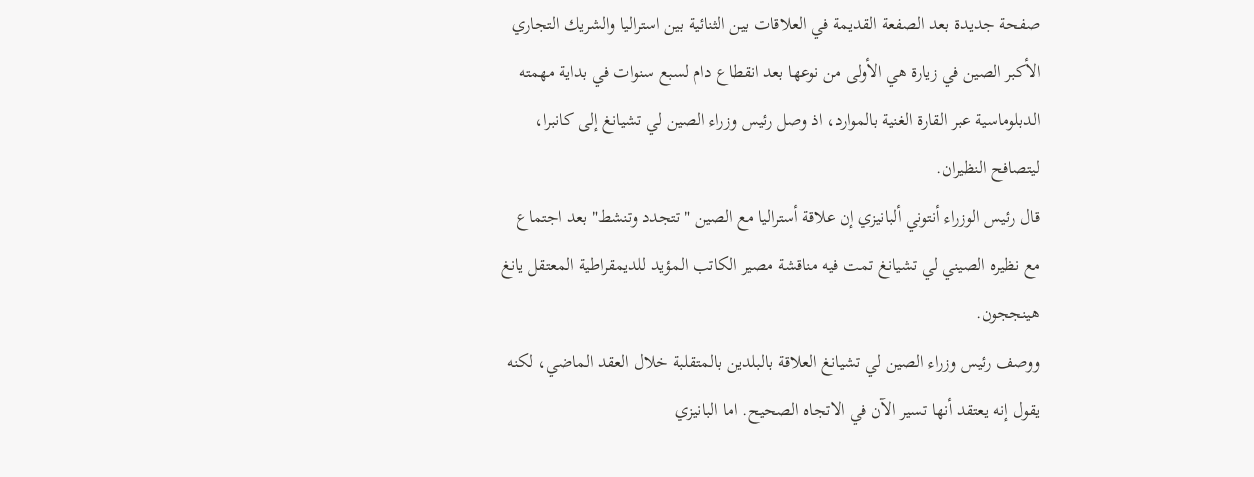صفحة جديدة بعد الصفعة القديمة في العلاقات بين الثنائية بين استراليا والشريك التجاري الأكبر الصين في زيارة هي الأولى من نوعها بعد انقطاع دام لسبع سنوات في بداية مهمته الدبلوماسية عبر القارة الغنية بالموارد، اذ وصل رئيس وزراء الصين لي تشيانغ إلى كانبرا، ليتصافح النظيران.
قال رئيس الوزراء أنتوني ألبانيزي إن علاقة أستراليا مع الصين "تتجدد وتنشط" بعد اجتماع مع نظيره الصيني لي تشيانغ تمت فيه مناقشة مصير الكاتب المؤيد للديمقراطية المعتقل يانغ هينججون.
ووصف رئيس وزراء الصين لي تشيانغ العلاقة بالبلدين بالمتقلبة خلال العقد الماضي، لكنه يقول إنه يعتقد أنها تسير الآن في الاتجاه الصحيح. اما البانيزي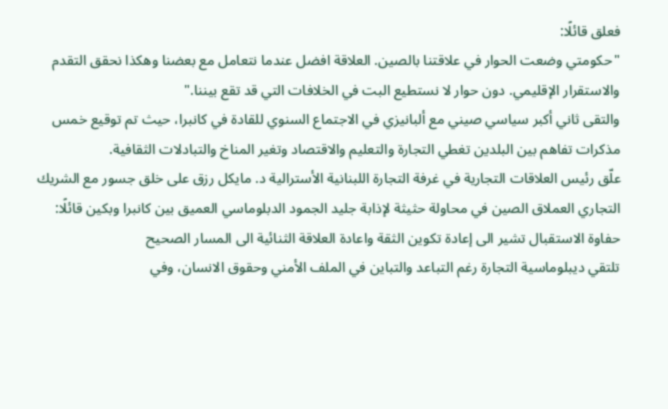فعلق قائلًا:
"حكومتي وضعت الحوار في علاقتنا بالصين. العلاقة افضل عندما نتعامل مع بعضنا وهكذا نحقق التقدم والاستقرار الإقليمي. دون حوار لا نستطيع البت في الخلافات التي قد تقع بيننا."
والتقى ثاني أكبر سياسي صيني مع ألبانيزي في الاجتماع السنوي للقادة في كانبرا، حيث تم توقيع خمس مذكرات تفاهم بين البلدين تغطي التجارة والتعليم والاقتصاد وتغير المناخ والتبادلات الثقافية.
علّق رئيس العلاقات التجارية في غرفة التجارة اللبنانية الأسترالية د. مايكل رزق على خلق جسور مع الشريك التجاري العملاق الصين في محاولة حثيثة لإذابة جليد الجمود الدبلوماسي العميق بين كانبرا وبكين قائلًا:
حفاوة الاستقبال تشير الى إعادة تكوين الثقة واعادة العلاقة الثنائية الى المسار الصحيح
تلتقي ديبلوماسية التجارة رغم التباعد والتباين في الملف الأمني وحقوق الانسان، وفي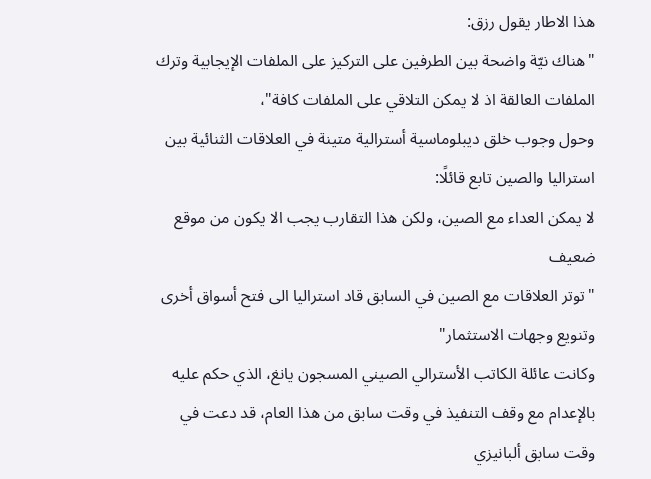هذا الاطار يقول رزق:
"هناك نيّة واضحة بين الطرفين على التركيز على الملفات الإيجابية وترك الملفات العالقة اذ لا يمكن التلاقي على الملفات كافة"،
وحول وجوب خلق ديبلوماسية أسترالية متينة في العلاقات الثنائية بين استراليا والصين تابع قائلًا:
لا يمكن العداء مع الصين، ولكن هذا التقارب يجب الا يكون من موقع ضعيف
"توتر العلاقات مع الصين في السابق قاد استراليا الى فتح أسواق أخرى وتنويع وجهات الاستثمار"
وكانت عائلة الكاتب الأسترالي الصيني المسجون يانغ، الذي حكم عليه بالإعدام مع وقف التنفيذ في وقت سابق من هذا العام، قد دعت في وقت سابق ألبانيزي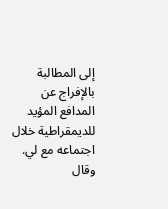إلى المطالبة بالإفراج عن المدافع المؤيد للديمقراطية خلال اجتماعه مع لي.
وقال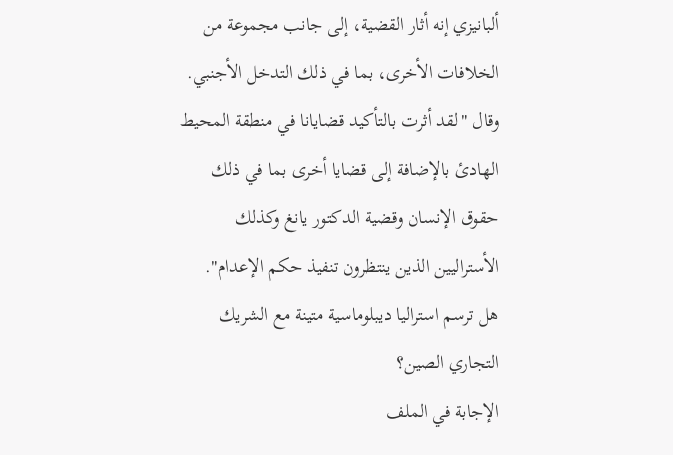ألبانيزي إنه أثار القضية، إلى جانب مجموعة من الخلافات الأخرى، بما في ذلك التدخل الأجنبي.
وقال "لقد أثرت بالتأكيد قضايانا في منطقة المحيط الهادئ بالإضافة إلى قضايا أخرى بما في ذلك حقوق الإنسان وقضية الدكتور يانغ وكذلك الأستراليين الذين ينتظرون تنفيذ حكم الإعدام".
هل ترسم استراليا ديبلوماسية متينة مع الشريك التجاري الصين؟
الإجابة في الملف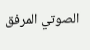الصوتي المرفق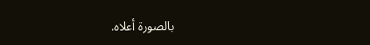بالصورة أعلاه.